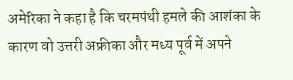अमेरिका ने कहा है कि चरमपंथी हमले की आशंका के कारण वो उत्तरी अफ्रीका और मध्य पूर्व में अपने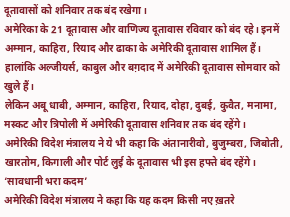दूतावासों को शनिवार तक बंद रखेगा।
अमेरिका के 21 दूतावास और वाणिज्य दूतावास रविवार को बंद रहे। इनमें अम्मान, काहिरा, रियाद और ढाका के अमेरिकी दूतावास शामिल हैं। हालांकि अल्जीयर्स, काबुल और बग़दाद में अमेरिकी दूतावास सोमवार को खुले हैं।
लेकिन अबू धाबी, अम्मान, काहिरा, रियाद, दोहा, दुबई, कुवैत, मनामा, मस्कट और त्रिपोली में अमेरिकी दूतावास शनिवार तक बंद रहेंगे।
अमेरिकी विदेश मंत्रालय ने ये भी कहा कि अंतानारीवो, बुजुम्बरा, जिबोती, खारतोम, किगाली और पोर्ट लुई के दूतावास भी इस हफ्ते बंद रहेंगे।
‘सावधानी भरा कदम’
अमेरिकी विदेश मंत्रालय ने कहा कि यह कदम किसी नए ख़तरे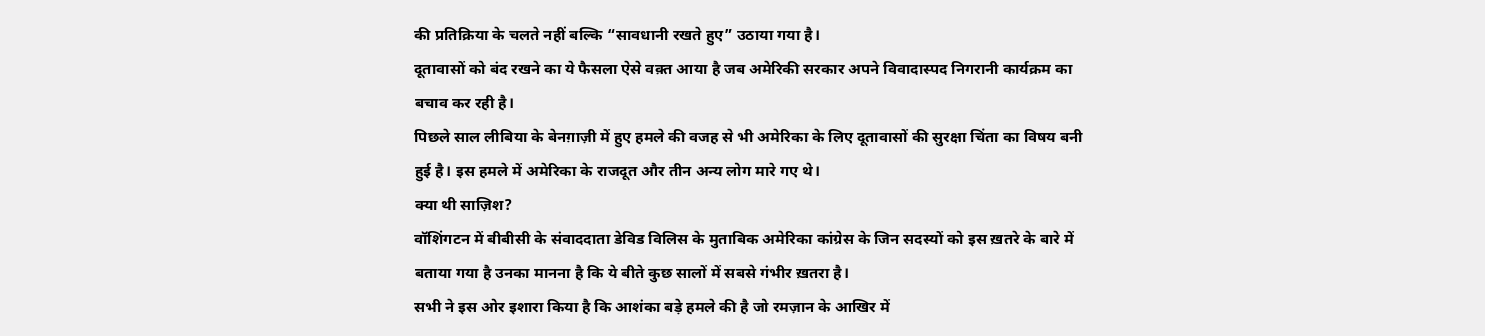की प्रतिक्रिया के चलते नहीं बल्कि “सावधानी रखते हुए” उठाया गया है।
दूतावासों को बंद रखने का ये फैसला ऐसे वक़्त आया है जब अमेरिकी सरकार अपने विवादास्पद निगरानी कार्यक्रम का बचाव कर रही है।
पिछले साल लीबिया के बेनग़ाज़ी में हुए हमले की वजह से भी अमेरिका के लिए दूतावासों की सुरक्षा चिंता का विषय बनी हुई है। इस हमले में अमेरिका के राजदूत और तीन अन्य लोग मारे गए थे।
क्या थी साज़िश?
वॉशिंगटन में बीबीसी के संवाददाता डेविड विलिस के मुताबिक अमेरिका कांग्रेस के जिन सदस्यों को इस ख़तरे के बारे में बताया गया है उनका मानना है कि ये बीते कुछ सालों में सबसे गंभीर ख़तरा है।
सभी ने इस ओर इशारा किया है कि आशंका बड़े हमले की है जो रमज़ान के आखिर में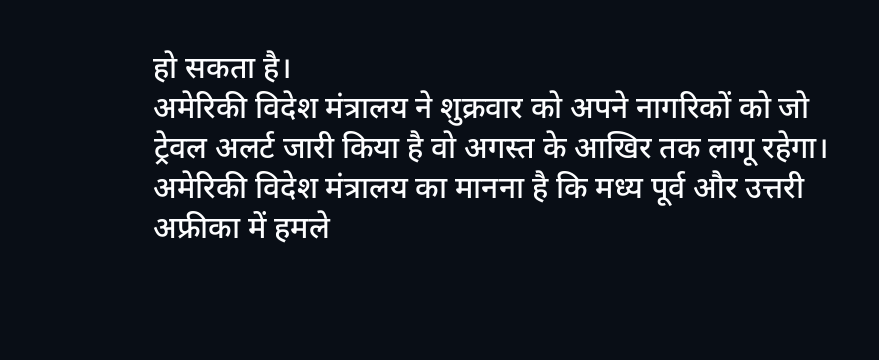हो सकता है।
अमेरिकी विदेश मंत्रालय ने शुक्रवार को अपने नागरिकों को जो ट्रेवल अलर्ट जारी किया है वो अगस्त के आखिर तक लागू रहेगा।
अमेरिकी विदेश मंत्रालय का मानना है कि मध्य पूर्व और उत्तरी अफ्रीका में हमले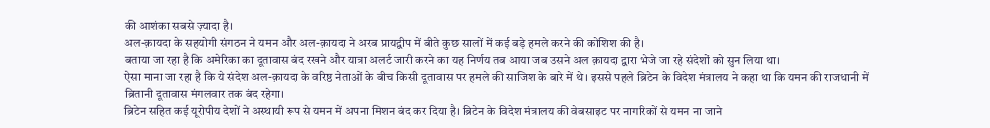की आशंका सबसे ज़्यादा है।
अल-क़ायदा के सहयोगी संगठन ने यमन और अल-क़ायदा ने अरब प्रायद्वीप में बीते कुछ सालों में कई बड़े हमले करने की कोशिश की है।
बताया जा रहा है कि अमेरिका का दूतावास बंद रखने और यात्रा अलर्ट जारी करने का यह निर्णय तब आया जब उसने अल क़ायदा द्वारा भेजे जा रहे संदेशों को सुन लिया था।
ऐसा माना जा रहा है कि ये संदेश अल-क़ायदा के वरिष्ठ नेताओं के बीच किसी दूतावास पर हमले की साजिश के बारे में थे। इससे पहले ब्रिटेन के विदेश मंत्रालय ने कहा था कि यमन की राजधानी में ब्रितानी दूतावास मंगलवार तक बंद रहेगा।
ब्रिटेन सहित कई यूरोपीय देशों ने अस्थायी रूप से यमन में अपना मिशन बंद कर दिया है। ब्रिटेन के विदेश मंत्रालय की वेबसाइट पर नागरिकों से यमन ना जाने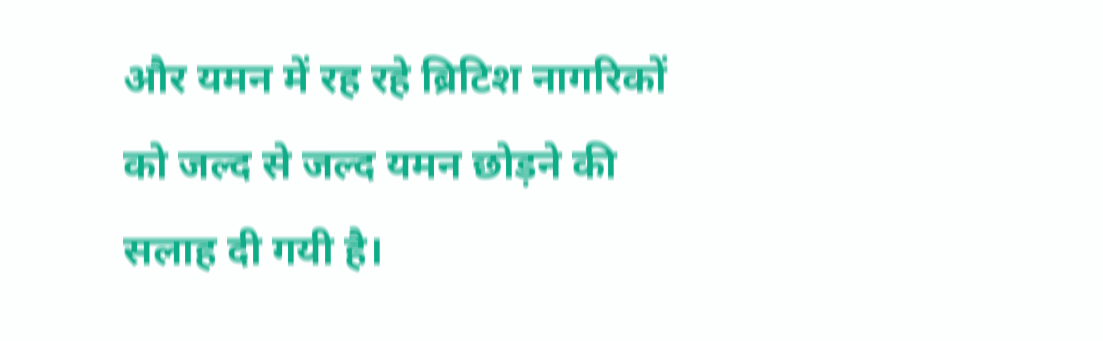और यमन में रह रहे ब्रिटिश नागरिकों को जल्द से जल्द यमन छोड़ने की सलाह दी गयी है।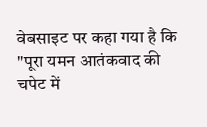वेबसाइट पर कहा गया है कि "पूरा यमन आतंकवाद की चपेट में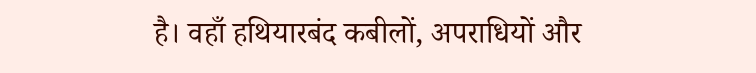है। वहाँ हथियारबंद कबीलों, अपराधियों और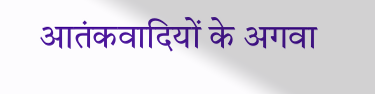आतंकवादियों के अगवा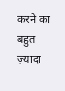करने का बहुत ज़्यादा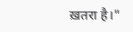ख़तरा है।"